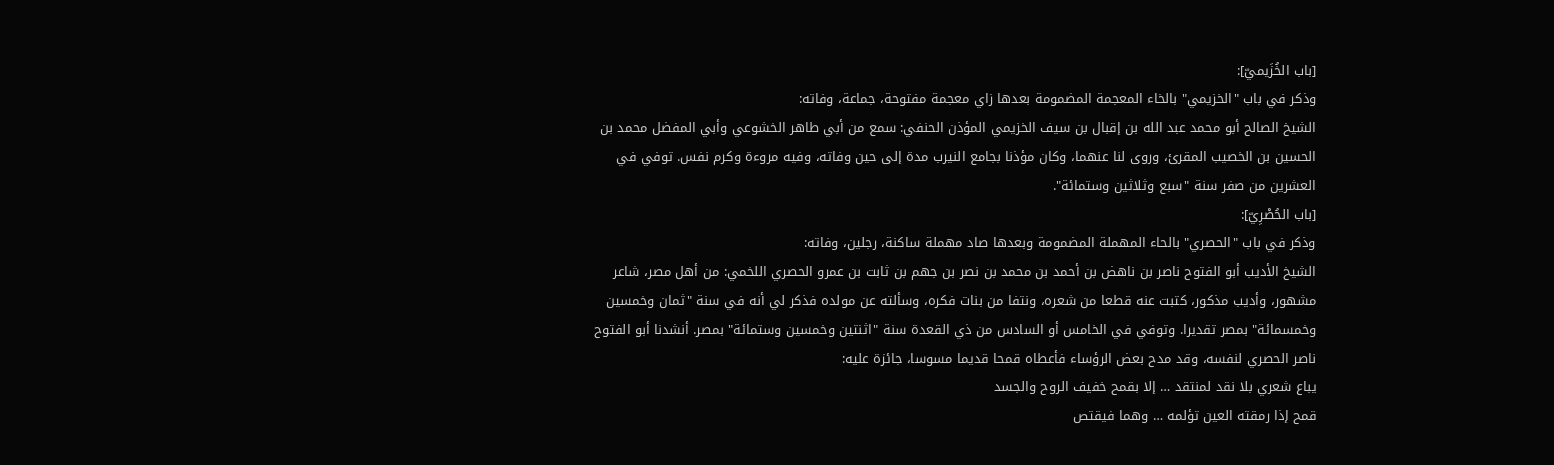[باب الخُزَيميّ]:
وذكر في باب "الخزيمي" بالخاء المعجمة المضمومة بعدها زاي معجمة مفتوحة، جماعة، وفاته:
الشيخ الصالح أبو محمد عبد الله بن إقبال بن سيف الخزيمي المؤذن الحنفي: سمع من أبي طاهر الخشوعي وأبي المفضل محمد بن الحسين بن الخصيب المقرئ، وروى لنا عنهما، وكان مؤذنا بجامع النيرب مدة إلى حين وفاته، وفيه مروءة وكرم نفس. توفي في العشرين من صفر سنة "سبع وثلاثين وستمائة".
[باب الحُصْرِيّ]:
وذكر في باب "الحصري" بالحاء المهملة المضمومة وبعدها صاد مهملة ساكنة، رجلين، وفاته:
الشيخ الأديب أبو الفتوح ناصر بن ناهض بن أحمد بن محمد بن نصر بن جهم بن ثابت بن عمرو الحصري اللخمي: من أهل مصر، شاعر مشهور، وأديب مذكور، كتبت عنه قطعا من شعره، ونتفا من بنات فكره، وسألته عن مولده فذكر لي أنه في سنة "ثمان وخمسين وخمسمائة" بمصر تقديرا. وتوفي في الخامس أو السادس من ذي القعدة سنة "اثنتين وخمسين وستمائة" بمصر. أنشدنا أبو الفتوح ناصر الحصري لنفسه، وقد مدح بعض الرؤساء فأعطاه قمحا قديما مسوسا، جائزة عليه:
يباع شعري بلا نقد لمنتقد … إلا بقمح خفيف الروح والجسد
قمح إذا رمقته العين تؤلمه … وهما فيقتص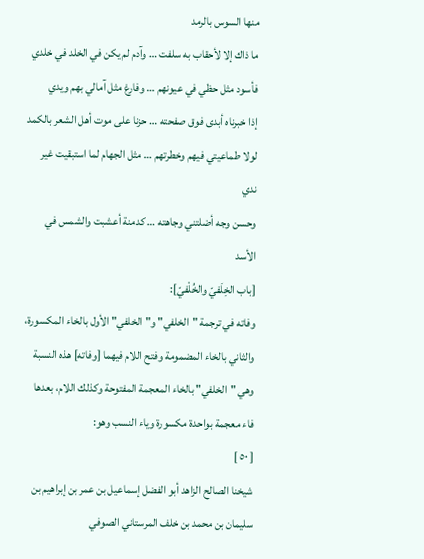منها السوس بالرمد
ما ذاك إلا لأحقاب به سلفت … وآدم لم يكن في الخلد في خلدي
فأسود مثل حظي في عيونهم … وفارغ مثل آمالي بهم ويدي
إذا خبرناه أبدى فوق صفحته … حزنا على موت أهل الشعر بالكمد
لولا طماعيتي فيهم وخطرتهم … مثل الجهام لما استبقيت غير ندي
وحسن وجه أضلتني وجاهته … كدمنة أعشبت والشمس في الأسد
[باب الخِلَفيّ والخُلْفيّ]:
وفاته في ترجمة "الخلفي" و"الخلفي" الأول بالخاء المكسورة، والثاني بالخاء المضمومة وفتح اللام فيهما [وفاته] هذه النسبة وهي "الخلفي" بالخاء المعجمة المفتوحة وكذلك اللام، بعدها فاء معجمة بواحدة مكسورة وياء النسب وهو:
[ ٥٠ ]
شيخنا الصالح الزاهد أبو الفضل إسماعيل بن عمر بن إبراهيم بن سليمان بن محمد بن خلف المرستاني الصوفي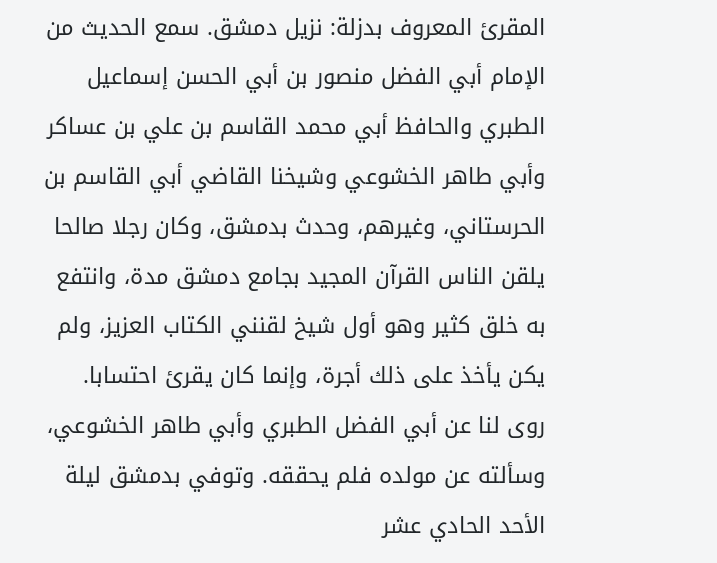المقرئ المعروف بدزلة: نزيل دمشق. سمع الحديث من الإمام أبي الفضل منصور بن أبي الحسن إسماعيل الطبري والحافظ أبي محمد القاسم بن علي بن عساكر وأبي طاهر الخشوعي وشيخنا القاضي أبي القاسم بن الحرستاني، وغيرهم، وحدث بدمشق، وكان رجلا صالحا يلقن الناس القرآن المجيد بجامع دمشق مدة، وانتفع به خلق كثير وهو أول شيخ لقنني الكتاب العزيز، ولم يكن يأخذ على ذلك أجرة، وإنما كان يقرئ احتسابا. روى لنا عن أبي الفضل الطبري وأبي طاهر الخشوعي، وسألته عن مولده فلم يحققه. وتوفي بدمشق ليلة الأحد الحادي عشر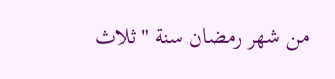من شهر رمضان سنة "ثلاث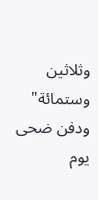وثلاثين وستمائة" ودفن ضحى يوم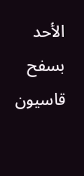الأحد بسفح قاسيون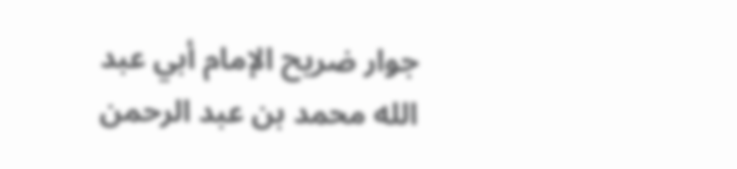جوار ضريح الإمام أبي عبد الله محمد بن عبد الرحمن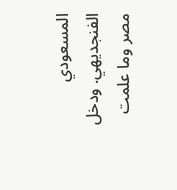المسعودي الفنجديهي. ودخل مصر وما علمت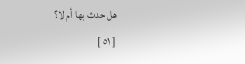هل حدث بها أم لا؟
[ ٥١ ]